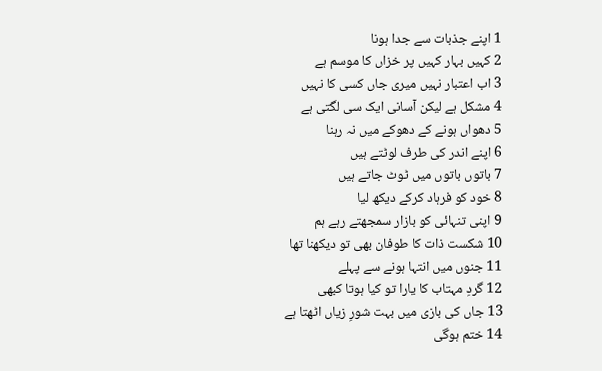1 اپنے جذبات سے جدا ہونا
2 کہیں بہار کہیں پر خزاں کا موسم ہے
3 اب اعتبار نہیں میری جاں کسی کا نہیں
4 مشکل ہے لیکن آسانی ایک سی لگتی ہے
5 دھواں ہونے کے دھوکے میں نہ رہنا
6 اپنے اندر کی طرف لوٹتے ہیں
7 باتوں باتوں میں ٹوٹ جاتے ہیں
8 خود کو فرہاد کرکے دیکھ لیا
9 اپنی تنہائی کو بازار سمجھتے رہے ہم
10 شکست ذات کا طوفان بھی تو دیکھنا تھا
11 جنوں میں انتہا ہونے سے پہلے
12 گردِ مہتاب کا یارا تو کیا ہوتا کبھی
13 جاں کی بازی میں بہت شورِ زیاں اٹھتا ہے
14 ختم ہوگی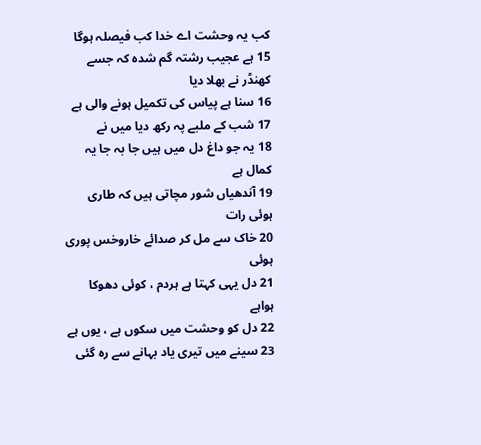کب یہ وحشت اے خدا کب فیصلہ ہوگا
15 ہے عجیب رشتہ گم شدہ کہ جسے کھنڈر نے بھلا دیا
16 سنا ہے پیاس کی تکمیل ہونے والی ہے
17 شب کے ملبے پہ رکھ دیا میں نے
18 یہ جو داغ دل میں ہیں جا بہ جا یہ کمال ہے
19 آندھیاں شور مچاتی ہیں کہ طاری ہوئی رات
20 خاک سے مل کر صدائے خاروخس پوری ہوئی
21 دل یہی کہتا ہے ہردم ، کوئی دھوکا ہواہے
22 دل کو وحشت میں سکوں ہے ، یوں ہے
23 سینے میں تیری یاد بہانے سے رہ گئی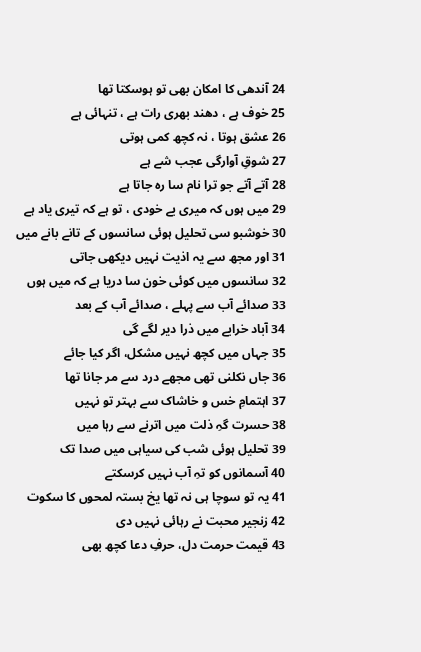24 آندھی کا امکان بھی تو ہوسکتا تھا
25 خوف ہے ، دھند بھری رات ہے ، تنہائی ہے
26 عشق ہوتا ، نہ کچھ کمی ہوتی
27 شوقِ آوارگی عجب شے ہے
28 آتے آتے جو ترا نام سا رہ جاتا ہے
29 میں ہوں کہ میری بے خودی ، تو ہے کہ تیری یاد ہے
30 خوشبو سی تحلیل ہوئی سانسوں کے تانے بانے میں
31 اور مجھ سے یہ اذیت نہیں دیکھی جاتی
32 سانسوں میں کوئی خون سا دریا ہے کہ میں ہوں
33 صدائے آب سے پہلے ، صدائے آب کے بعد
34 آباد خرابے میں ذرا دیر لگے گی
35 جہاں میں کچھ نہیں مشکل، اگر کیا جائے
36 جاں نکلنی تھی مجھے درد سے مر جانا تھا
37 اہتمامِ خس و خاشاک سے بہتر تو نہیں
38 حسرت گہِ ذلت میں اترنے سے رہا میں
39 تحلیل ہوئی شب کی سیاہی میں صدا تک
40 آسمانوں کو تہِ آب نہیں کرسکتے
41 یہ تو سوچا ہی نہ تھا یخ بستہ لمحوں کا سکوت
42 زنجیر محبت نے رہائی نہیں دی
43 قیمت حرمت دل، حرفِ دعا کچھ بھی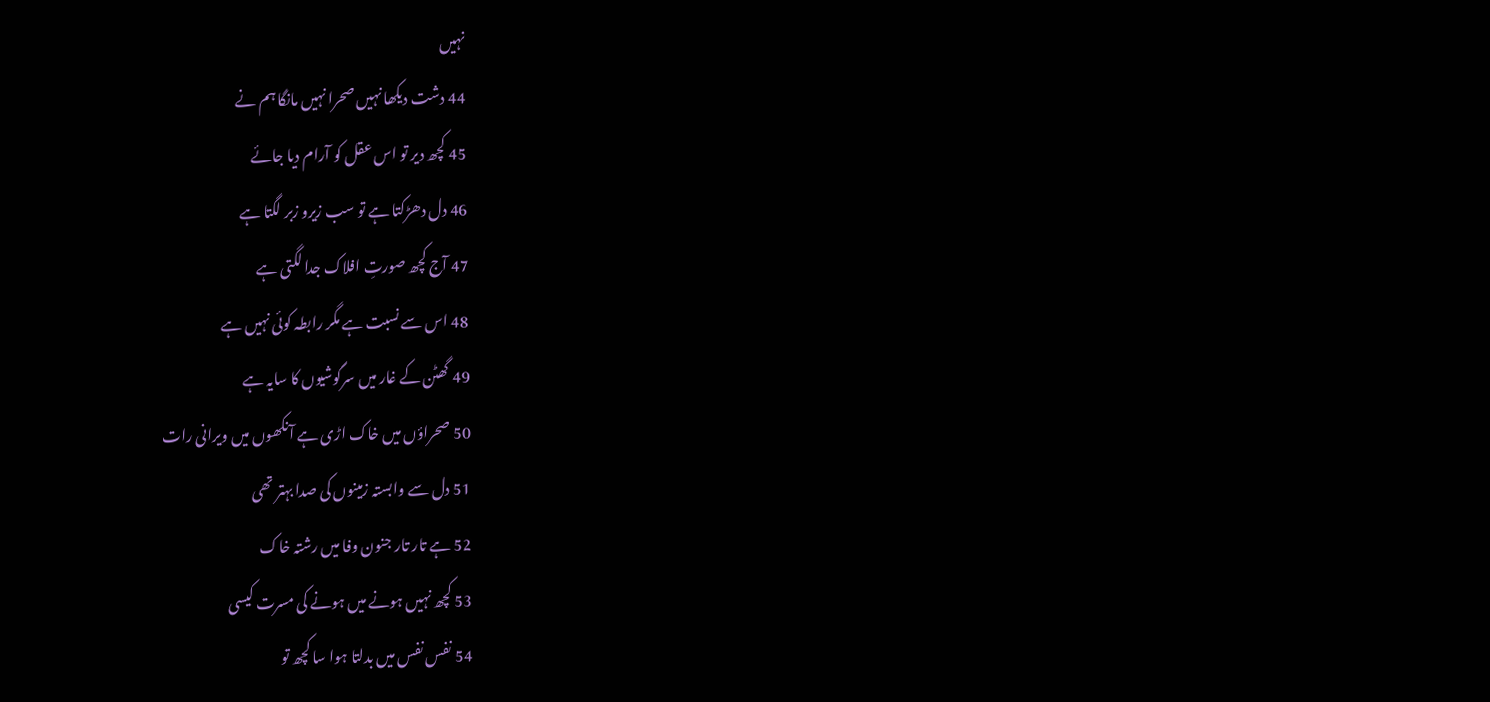نہیں
44 دشت دیکھا نہیں صحرا نہیں مانگا ہم نے
45 کچھ دیر تو اس عقل کو آرام دیا جائے
46 دل دھڑکتا ہے تو سب زیرو زبر لگتا ہے
47 آج کچھ صورتِ افلاک جدا لگتی ہے
48 اس سے نسبت ہے مگر رابطہ کوئی نہیں ہے
49 گھٹن کے غار میں سرگوشیوں کا سایہ ہے
50 صحراؤں میں خاک اڑی ہے آنکھوں میں ویرانی رات
51 دل سے وابستہ زمینوں کی صدا بہتر تھی
52 ہے تار تار جنون وفا میں رشتہ خاک
53 کچھ نہیں ہونے میں ہونے کی مسرت کیسی
54 نفس نفس میں بدلتا ہوا سا کچھ تو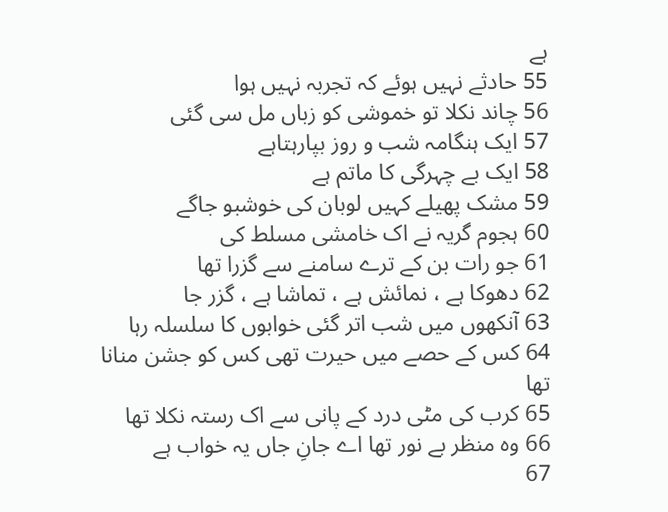ہے
55 حادثے نہیں ہوئے کہ تجربہ نہیں ہوا
56 چاند نکلا تو خموشی کو زباں مل سی گئی
57 ایک ہنگامہ شب و روز بپارہتاہے
58 ایک بے چہرگی کا ماتم ہے
59 مشک پھیلے کہیں لوبان کی خوشبو جاگے
60 ہجوم گریہ نے اک خامشی مسلط کی
61 جو رات بن کے ترے سامنے سے گزرا تھا
62 دھوکا ہے ، نمائش ہے ، تماشا ہے ، گزر جا
63 آنکھوں میں شب اتر گئی خوابوں کا سلسلہ رہا
64 کس کے حصے میں حیرت تھی کس کو جشن منانا تھا
65 کرب کی مٹی درد کے پانی سے اک رستہ نکلا تھا
66 وہ منظر بے نور تھا اے جانِ جاں یہ خواب ہے
67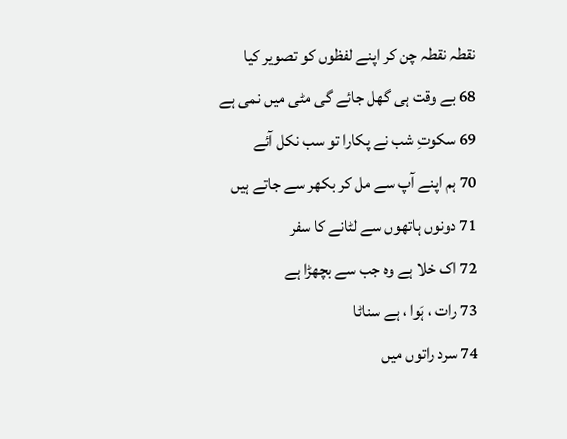نقطہ نقطہ چن کر اپنے لفظوں کو تصویر کیا
68 بے وقت ہی گھل جائے گی مٹی میں نمی ہے
69 سکوتِ شب نے پکارا تو سب نکل آئے
70 ہم اپنے آپ سے مل کر بکھر سے جاتے ہیں
71 دونوں ہاتھوں سے لٹانے کا سفر
72 اک خلا ہے وہ جب سے بچھڑا ہے
73 رات ، ہَوا ، ہے سناٹا
74 سرد راتوں میں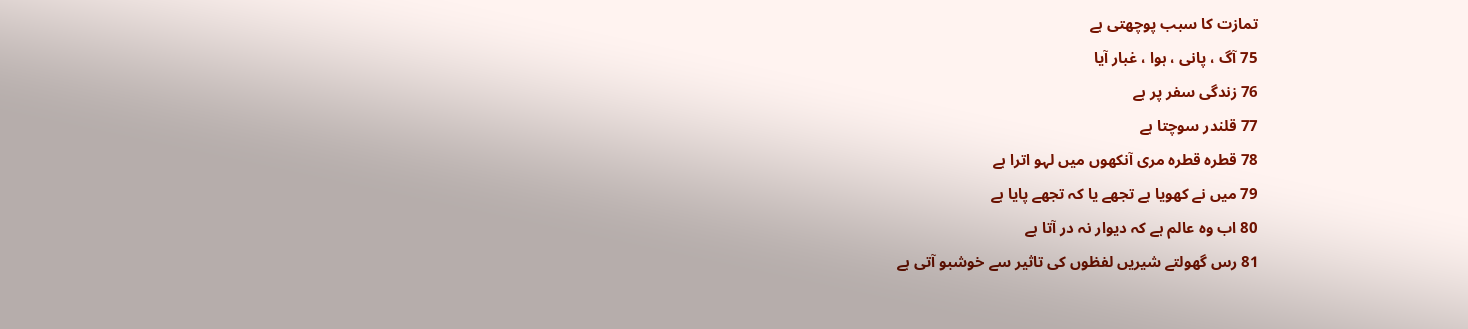تمازت کا سبب پوچھتی ہے
75 آگ ، پانی ، ہوا ، غبار آیا
76 زندگی سفر پر ہے
77 قلندر سوچتا ہے
78 قطرہ قطرہ مری آنکھوں میں لہو اترا ہے
79 میں نے کھویا ہے تجھے یا کہ تجھے پایا ہے
80 اب وہ عالم ہے کہ دیوار نہ در آتا ہے
81 رس گھولتے شیریں لفظوں کی تاثیر سے خوشبو آتی ہے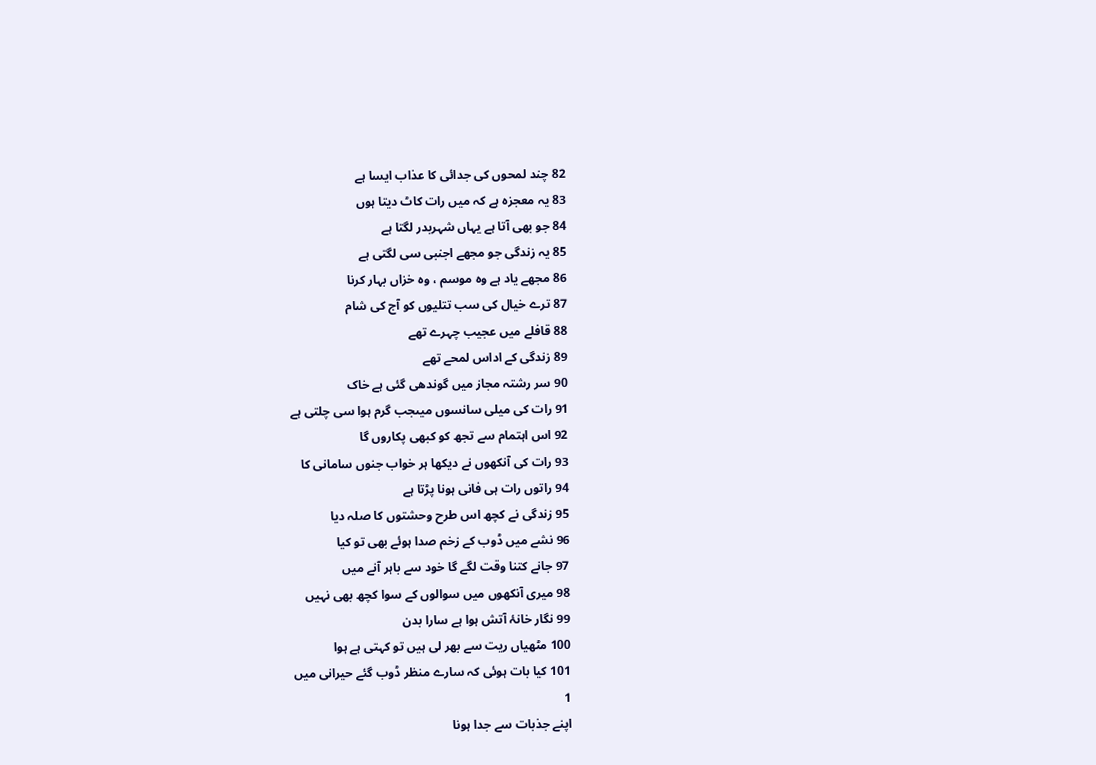82 چند لمحوں کی جدائی کا عذاب ایسا ہے
83 یہ معجزہ ہے کہ میں رات کاٹ دیتا ہوں
84 جو بھی آتا ہے یہاں شہربدر لگتا ہے
85 یہ زندگی جو مجھے اجنبی سی لگتی ہے
86 مجھے یاد ہے وہ موسم ، وہ خزاں بہار کرنا
87 ترے خیال کی سب تتلیوں کو آج کی شام
88 قافلے میں عجیب چہرے تھے
89 زندگی کے اداس لمحے تھے
90 سر رشتہ مجاز میں گوندھی گئی ہے خاک
91 رات کی میلی سانسوں میںجب گرم ہوا سی چلتی ہے
92 اس اہتمام سے تجھ کو کبھی پکاروں گا
93 رات کی آنکھوں نے دیکھا ہر خواب جنوں سامانی کا
94 راتوں رات ہی فانی ہونا پڑتا ہے
95 زندگی نے کچھ اس طرح وحشتوں کا صلہ دیا
96 نشے میں ڈوب کے زخم صدا ہوئے بھی تو کیا
97 جانے کتنا وقت لگے گا خود سے باہر آنے میں
98 میری آنکھوں میں سوالوں کے سوا کچھ بھی نہیں
99 نگار خانۂ آتش ہوا ہے سارا بدن
100 مٹھیاں ریت سے بھر لی ہیں تو کہتی ہے ہوا
101 کیا بات ہوئی کہ سارے منظر ڈوب گئے حیرانی میں
1
اپنے جذبات سے جدا ہونا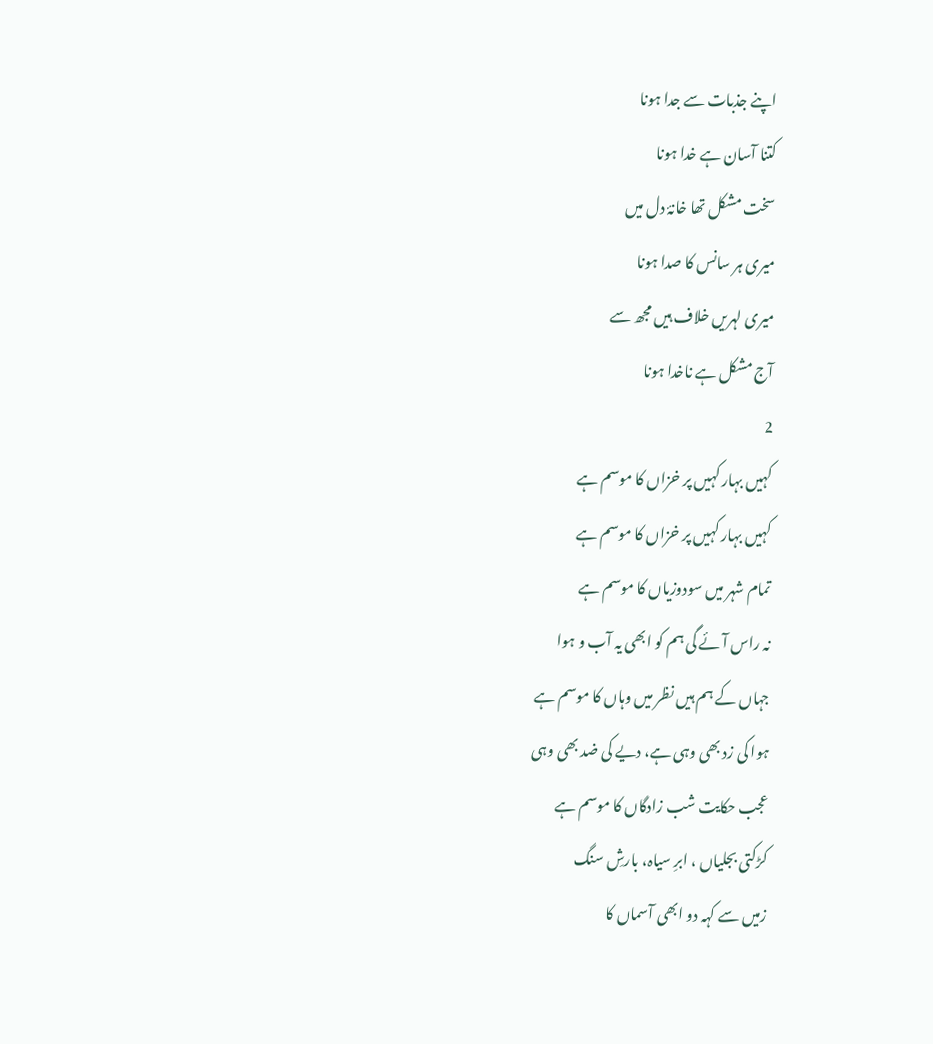اپنے جذبات سے جدا ہونا
کتنا آسان ہے خدا ہونا
سخت مشکل تھا خانۂ دل میں
میری ہر سانس کا صدا ہونا
میری لہریں خلاف ہیں مجھ سے
آج مشکل ہے ناخدا ہونا
2
کہیں بہار کہیں پر خزاں کا موسم ہے
کہیں بہار کہیں پر خزاں کا موسم ہے
تمام شہر میں سودوزیاں کا موسم ہے
نہ راس آئے گی ہم کو ابھی یہ آب و ہوا
جہاں کے ہم ہیں نظر میں وہاں کا موسم ہے
ہوا کی زد بھی وہی ہے، دیے کی ضد بھی وہی
عجب حکایت شب زادگاں کا موسم ہے
کڑکتی بجلیاں ، ابرِ سیاہ، بارشِ سنگ
زمیں سے کہہ دو ابھی آسماں کا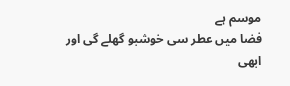موسم ہے
فضا میں عطر سی خوشبو گھلے گی اور ابھی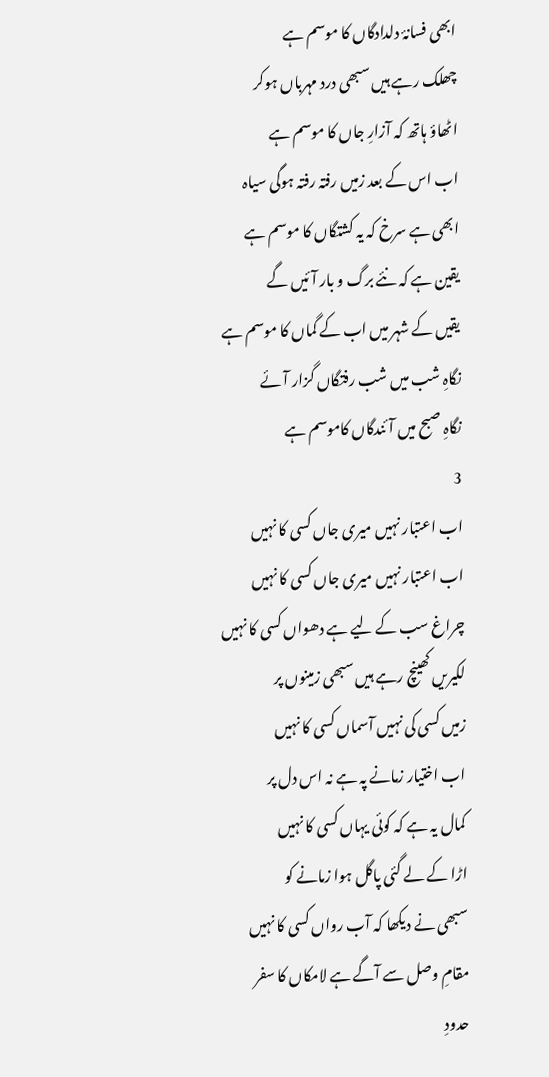ابھی فسانۂ دلدادگاں کا موسم ہے
چھلک رہے ہیں سبھی درد مہرباں ہوکر
اٹھاؤ ہاتھ کہ آزارِ جاں کا موسم ہے
اب اس کے بعد زمیں رفتہ رفتہ ہوگی سیاہ
ابھی ہے سرخ کہ یہ کشتگاں کا موسم ہے
یقین ہے کہ نئے برگ و بار آئیں گے
یقیں کے شہر میں اب کے گماں کا موسم ہے
نگاہِ شب میں شب رفتگاں گزار آئے
نگاہِ صبح میں آئندگاں کاموسم ہے
3
اب اعتبار نہیں میری جاں کسی کا نہیں
اب اعتبار نہیں میری جاں کسی کا نہیں
چراغ سب کے لیے ہے دھواں کسی کا نہیں
لکیریں کھینچ رہے ہیں سبھی زمینوں پر
زمیں کسی کی نہیں آسماں کسی کا نہیں
اب اختیار زمانے پہ ہے نہ اس دل پر
کمال یہ ہے کہ کوئی یہاں کسی کا نہیں
اڑا کے لے گئی پاگل ہوا زمانے کو
سبھی نے دیکھا کہ آب رواں کسی کا نہیں
مقامِ وصل سے آگے ہے لامکاں کا سفر
حدودِ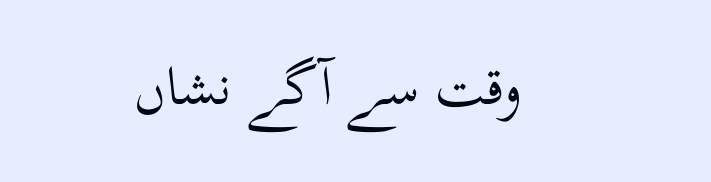وقت سے آگے نشاں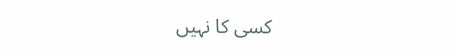کسی کا نہیں